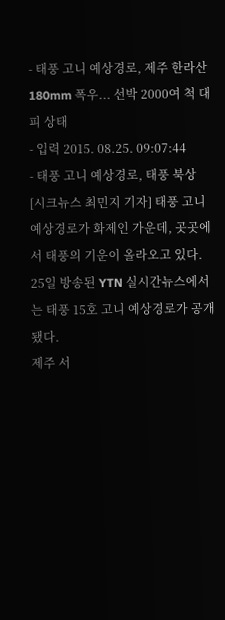- 태풍 고니 예상경로, 제주 한라산 180mm 폭우... 선박 2000여 척 대피 상태
- 입력 2015. 08.25. 09:07:44
- 태풍 고니 예상경로, 태풍 북상
[시크뉴스 최민지 기자] 태풍 고니 예상경로가 화제인 가운데, 곳곳에서 태풍의 기운이 올라오고 있다.
25일 방송된 YTN 실시간뉴스에서는 태풍 15호 고니 예상경로가 공개됐다.
제주 서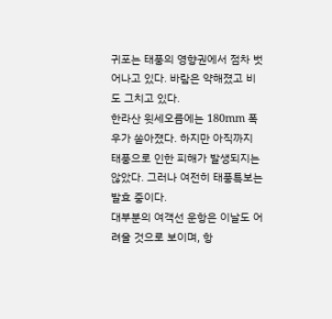귀포는 태풍의 영향권에서 점차 벗어나고 있다. 바람은 약해졌고 비도 그치고 있다.
한라산 윗세오름에는 180mm 폭우가 쏟아졌다. 하지만 아직까지 태풍으로 인한 피해가 발생되지는 않았다. 그러나 여전히 태풍특보는 발효 중이다.
대부분의 여객선 운항은 이날도 어려울 것으로 보이며, 항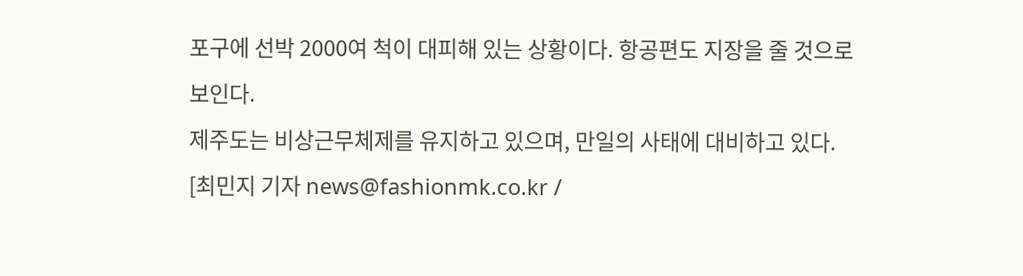포구에 선박 2000여 척이 대피해 있는 상황이다. 항공편도 지장을 줄 것으로 보인다.
제주도는 비상근무체제를 유지하고 있으며, 만일의 사태에 대비하고 있다.
[최민지 기자 news@fashionmk.co.kr /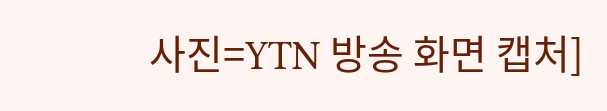사진=YTN 방송 화면 캡처]